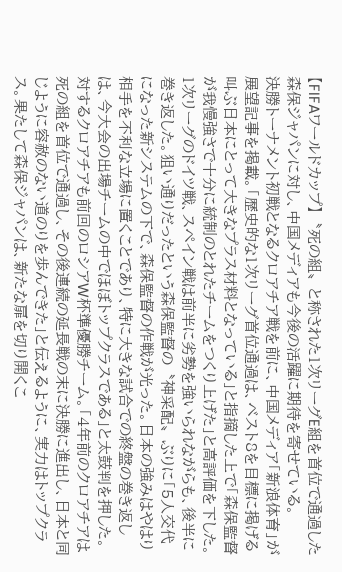【FIFAワールドカップ】〝死の組〟と称された1次リーグE組を首位で通過した森保ジャパンに対し、中国メディアも今後の活躍に期待を寄せている。
決勝トーナメント初戦となるクロアチア戦を前に、中国メディア「新浪体育」が展望記事を掲載。「歴史的な1次リーグ首位通過は、ベスト8を目標に掲げる叫ぶ日本にとって大きなプラス材料となっている」と指摘した上で「森保監督が我慢強さで十分に統制のとれたチームをつくり上げた」と高評価を下した。
1次リーグのドイツ戦、スペイン戦は前半に劣勢を強いられながらも、後半に巻き返した。狙い通りだったという森保監督の〝神采配〟ぶりに「5人交代になった新システムの下で、森保監督の作戦が光った。日本の強みはやはり相手を不利な立場に置くことであり、特に大きな試合での終盤の巻き返しは、今大会の出場チームの中でほぼトップクラスである」と太鼓判を押した。
対するクロアチアも前回のロシアW杯準優勝チーム。「4年前のクロアチアは死の組を首位で通過し、その後連続の延長戦の末に決勝に進出し、日本と同じように容赦のない道のりを歩んできた」と伝えるように、実力はトップクラス。果たして森保ジャパンは、新たな扉を切り開くこ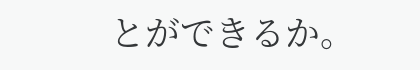とができるか。